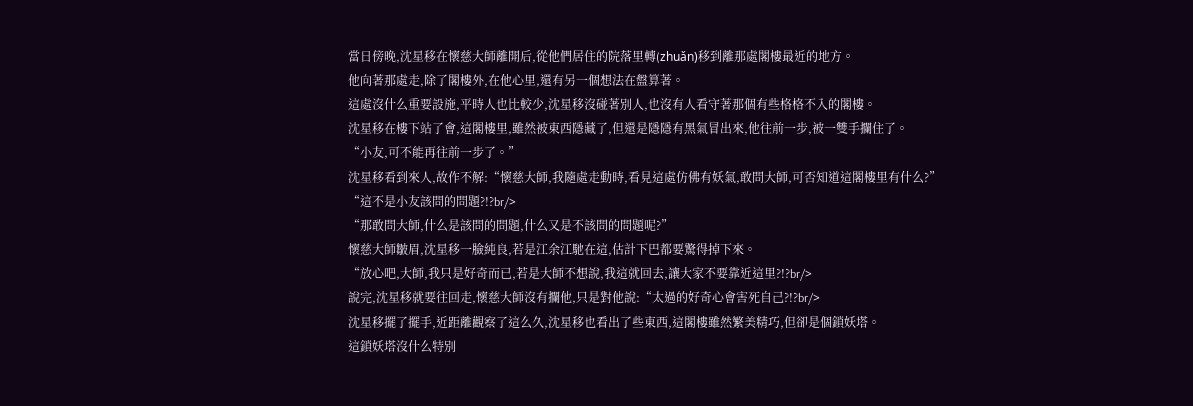當日傍晚,沈星移在懷慈大師離開后,從他們居住的院落里轉(zhuǎn)移到離那處閣樓最近的地方。
他向著那處走,除了閣樓外,在他心里,還有另一個想法在盤算著。
這處沒什么重要設施,平時人也比較少,沈星移沒碰著別人,也沒有人看守著那個有些格格不入的閣樓。
沈星移在樓下站了會,這閣樓里,雖然被東西隱藏了,但還是隱隱有黑氣冒出來,他往前一步,被一雙手攔住了。
“小友,可不能再往前一步了。”
沈星移看到來人,故作不解:“懷慈大師,我隨處走動時,看見這處仿佛有妖氣,敢問大師,可否知道這閣樓里有什么?”
“這不是小友該問的問題?!?br/>
“那敢問大師,什么是該問的問題,什么又是不該問的問題呢?”
懷慈大師皺眉,沈星移一臉純良,若是江余江馳在這,估計下巴都要驚得掉下來。
“放心吧,大師,我只是好奇而已,若是大師不想說,我這就回去,讓大家不要靠近這里?!?br/>
說完,沈星移就要往回走,懷慈大師沒有攔他,只是對他說:“太過的好奇心會害死自己?!?br/>
沈星移擺了擺手,近距離觀察了這么久,沈星移也看出了些東西,這閣樓雖然繁美精巧,但卻是個鎖妖塔。
這鎖妖塔沒什么特別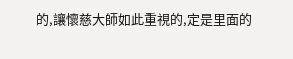的,讓懷慈大師如此重視的,定是里面的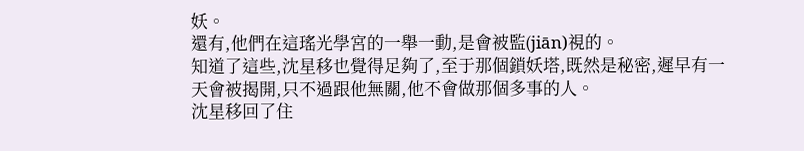妖。
還有,他們在這瑤光學宮的一舉一動,是會被監(jiān)視的。
知道了這些,沈星移也覺得足夠了,至于那個鎖妖塔,既然是秘密,遲早有一天會被揭開,只不過跟他無關,他不會做那個多事的人。
沈星移回了住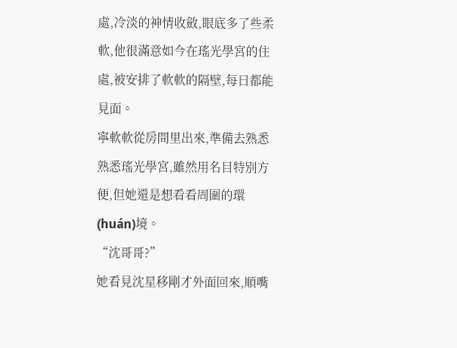處,冷淡的神情收斂,眼底多了些柔軟,他很滿意如今在瑤光學宮的住處,被安排了軟軟的隔壁,每日都能見面。
寧軟軟從房間里出來,準備去熟悉熟悉瑤光學宮,雖然用名目特別方便,但她還是想看看周圍的環(huán)境。
“沈哥哥?”
她看見沈星移剛才外面回來,順嘴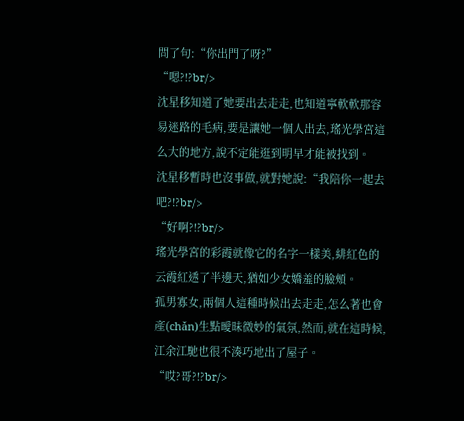問了句:“你出門了呀?”
“嗯?!?br/>
沈星移知道了她要出去走走,也知道寧軟軟那容易迷路的毛病,要是讓她一個人出去,瑤光學宮這么大的地方,說不定能逛到明早才能被找到。
沈星移暫時也沒事做,就對她說:“我陪你一起去吧?!?br/>
“好啊?!?br/>
瑤光學宮的彩霞就像它的名字一樣美,緋紅色的云霞紅透了半邊天,猶如少女嬌羞的臉頰。
孤男寡女,兩個人這種時候出去走走,怎么著也會產(chǎn)生點曖昧微妙的氣氛,然而,就在這時候,江余江馳也很不湊巧地出了屋子。
“哎?哥?!?br/>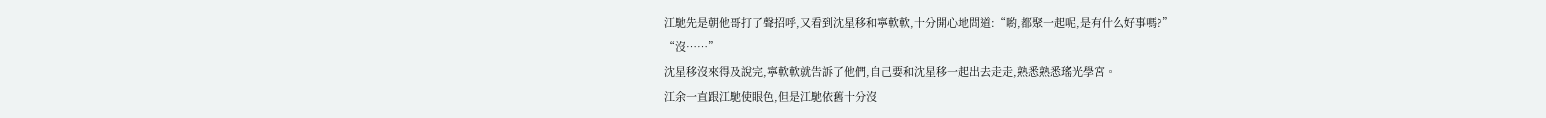江馳先是朝他哥打了聲招呼,又看到沈星移和寧軟軟,十分開心地問道:“喲,都聚一起呢,是有什么好事嗎?”
“沒……”
沈星移沒來得及說完,寧軟軟就告訴了他們,自己要和沈星移一起出去走走,熟悉熟悉瑤光學宮。
江余一直跟江馳使眼色,但是江馳依舊十分沒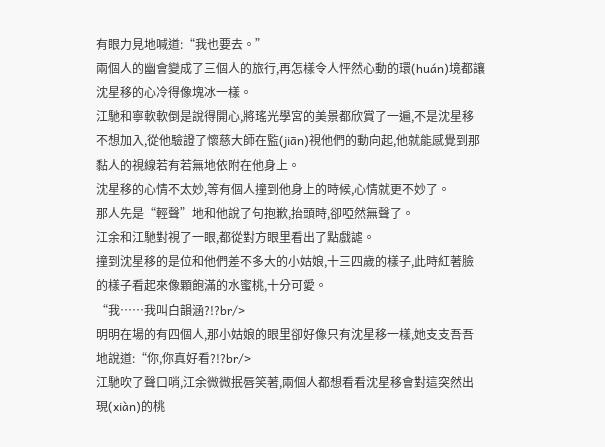有眼力見地喊道:“我也要去。”
兩個人的幽會變成了三個人的旅行,再怎樣令人怦然心動的環(huán)境都讓沈星移的心冷得像塊冰一樣。
江馳和寧軟軟倒是說得開心,將瑤光學宮的美景都欣賞了一遍,不是沈星移不想加入,從他驗證了懷慈大師在監(jiān)視他們的動向起,他就能感覺到那黏人的視線若有若無地依附在他身上。
沈星移的心情不太妙,等有個人撞到他身上的時候,心情就更不妙了。
那人先是“輕聲”地和他說了句抱歉,抬頭時,卻啞然無聲了。
江余和江馳對視了一眼,都從對方眼里看出了點戲謔。
撞到沈星移的是位和他們差不多大的小姑娘,十三四歲的樣子,此時紅著臉的樣子看起來像顆飽滿的水蜜桃,十分可愛。
“我……我叫白韻涵?!?br/>
明明在場的有四個人,那小姑娘的眼里卻好像只有沈星移一樣,她支支吾吾地說道:“你,你真好看?!?br/>
江馳吹了聲口哨,江余微微抿唇笑著,兩個人都想看看沈星移會對這突然出現(xiàn)的桃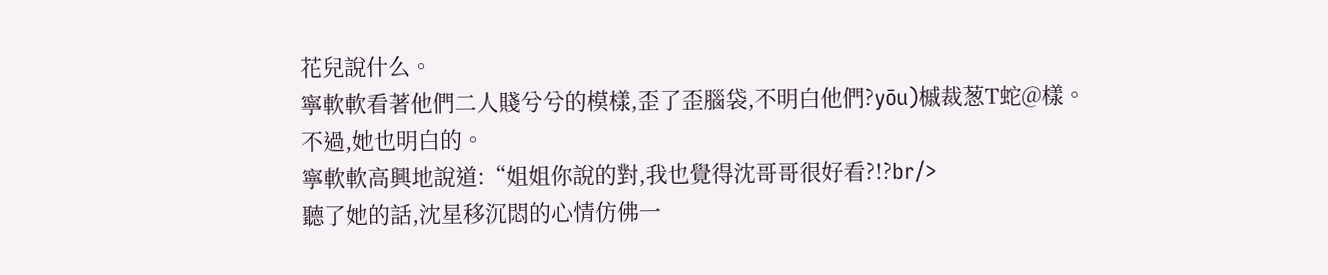花兒說什么。
寧軟軟看著他們二人賤兮兮的模樣,歪了歪腦袋,不明白他們?yōu)槭裁葱Τ蛇@樣。
不過,她也明白的。
寧軟軟高興地說道:“姐姐你說的對,我也覺得沈哥哥很好看?!?br/>
聽了她的話,沈星移沉悶的心情仿佛一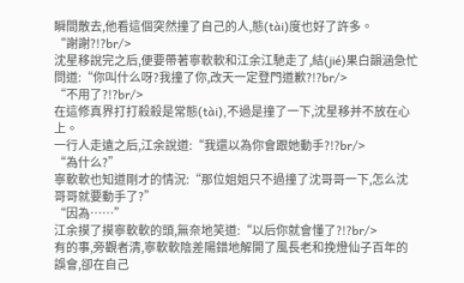瞬間散去,他看這個突然撞了自己的人,態(tài)度也好了許多。
“謝謝?!?br/>
沈星移說完之后,便要帶著寧軟軟和江余江馳走了,結(jié)果白韻涵急忙問道:“你叫什么呀?我撞了你,改天一定登門道歉?!?br/>
“不用了?!?br/>
在這修真界打打殺殺是常態(tài),不過是撞了一下,沈星移并不放在心上。
一行人走遠之后,江余說道:“我還以為你會跟她動手?!?br/>
“為什么?”
寧軟軟也知道剛才的情況:“那位姐姐只不過撞了沈哥哥一下,怎么沈哥哥就要動手了?”
“因為……”
江余摸了摸寧軟軟的頭,無奈地笑道:“以后你就會懂了?!?br/>
有的事,旁觀者清,寧軟軟陰差陽錯地解開了風長老和挽燈仙子百年的誤會,卻在自己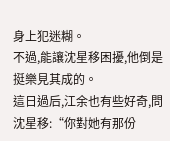身上犯迷糊。
不過,能讓沈星移困擾,他倒是挺樂見其成的。
這日過后,江余也有些好奇,問沈星移:“你對她有那份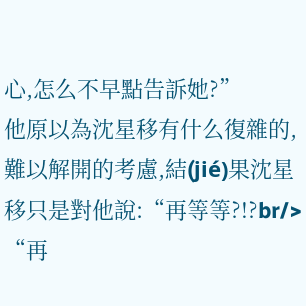心,怎么不早點告訴她?”
他原以為沈星移有什么復雜的,難以解開的考慮,結(jié)果沈星移只是對他說:“再等等?!?br/>
“再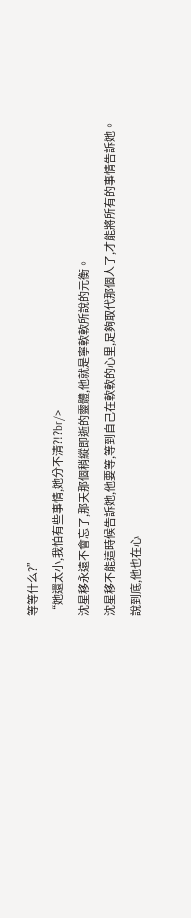等等什么?”
“她還太小,我怕有些事情,她分不清?!?br/>
沈星移永遠不會忘了,那天那個稍縱即逝的靈體,他就是寧軟軟所說的元衡。
沈星移不能這時候告訴她,他要等,等到自己在軟軟的心里,足夠取代那個人了,才能將所有的事情告訴她。
說到底,他也在心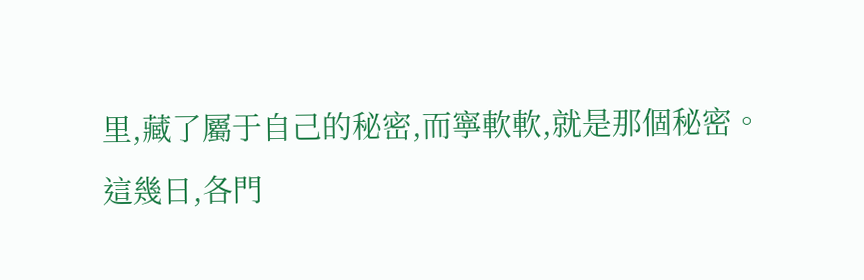里,藏了屬于自己的秘密,而寧軟軟,就是那個秘密。
這幾日,各門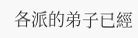各派的弟子已經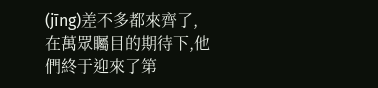(jīng)差不多都來齊了,在萬眾矚目的期待下,他們終于迎來了第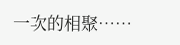一次的相聚……